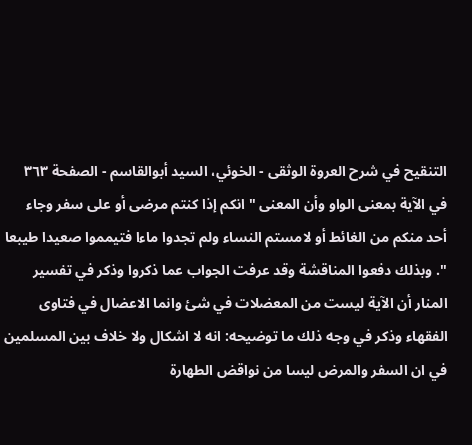التنقيح في شرح العروة الوثقى - الخوئي، السيد أبوالقاسم - الصفحة ٣٦٣
في الآية بمعنى الواو وأن المعنى " انكم إذا كنتم مرضى أو على سفر وجاء أحد منكم من الغائط أو لامستم النساء ولم تجدوا ماءا فتيمموا صعيدا طيبعا ". وبذلك دفعوا المناقشة وقد عرفت الجواب عما ذكروا وذكر في تفسير المنار أن الآية ليست من المعضلات في شئ وانما الاعضال في فتاوى الفقهاء وذكر في وجه ذلك ما توضيحه: انه لا اشكال ولا خلاف بين المسلمين في ان السفر والمرض ليسا من نواقض الطهارة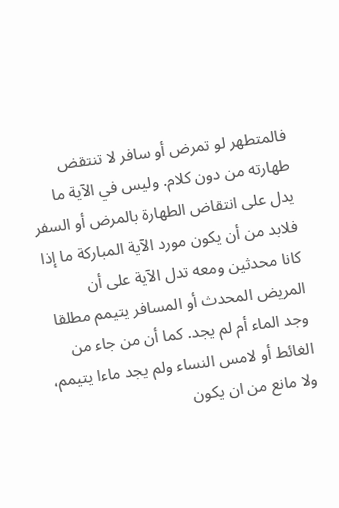فالمتطهر لو تمرض أو سافر لا تنتقض طهارته من دون كلام. وليس في الآية ما يدل على انتقاض الطهارة بالمرض أو السفر فلابد من أن يكون مورد الآية المباركة ما إذا كانا محدثين ومعه تدل الآية على أن المريض المحدث أو المسافر يتيمم مطلقا وجد الماء أم لم يجد. كما أن من جاء من الغائط أو لامس النساء ولم يجد ماءا يتيمم، ولا مانع من ان يكون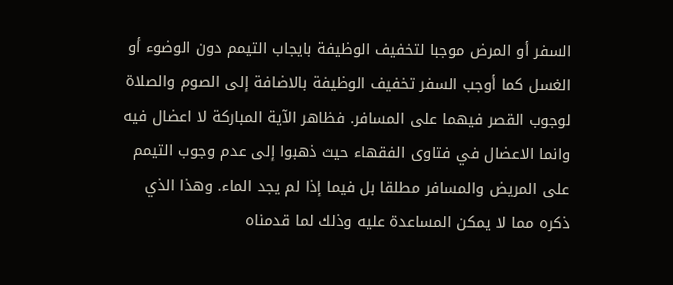السفر أو المرض موجبا لتخفيف الوظيفة بايجاب التيمم دون الوضوء أو الغسل كما أوجب السفر تخفيف الوظيفة بالاضافة إلى الصوم والصلاة لوجوب القصر فيهما على المسافر. فظاهر الآية المباركة لا اعضال فيه وانما الاعضال في فتاوى الفقهاء حيث ذهبوا إلى عدم وجوب التيمم على المريض والمسافر مطلقا بل فيما إذا لم يجد الماء. وهذا الذي ذكره مما لا يمكن المساعدة عليه وذلك لما قدمناه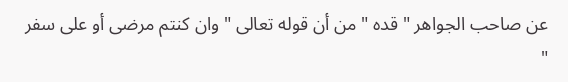عن صاحب الجواهر " قده " من أن قوله تعالى " وان كنتم مرضى أو على سفر "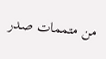من متممات صدر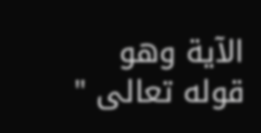الآية وهو قوله تعالى "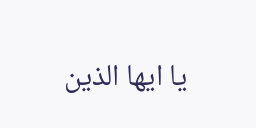يا ايها الذين